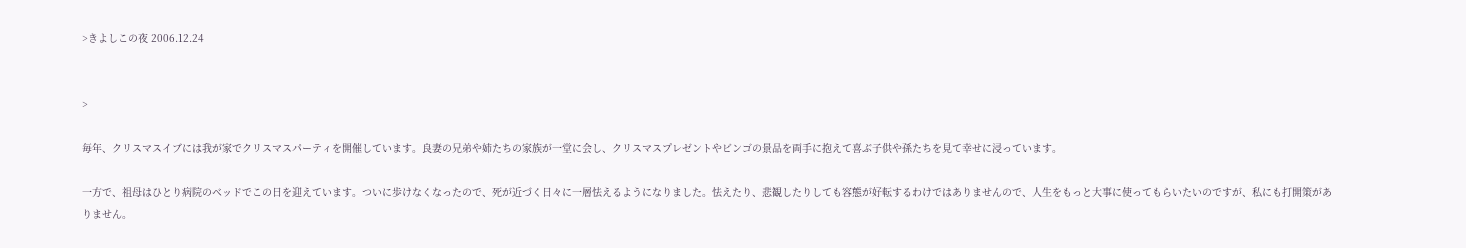>きよしこの夜 2006.12.24


>

毎年、クリスマスイブには我が家でクリスマスパーティを開催しています。良妻の兄弟や姉たちの家族が一堂に会し、クリスマスプレゼントやビンゴの景品を両手に抱えて喜ぶ子供や孫たちを見て幸せに浸っています。

一方で、祖母はひとり病院のベッドでこの日を迎えています。ついに歩けなくなったので、死が近づく日々に一層怯えるようになりました。怯えたり、悲観したりしても容態が好転するわけではありませんので、人生をもっと大事に使ってもらいたいのですが、私にも打開策がありません。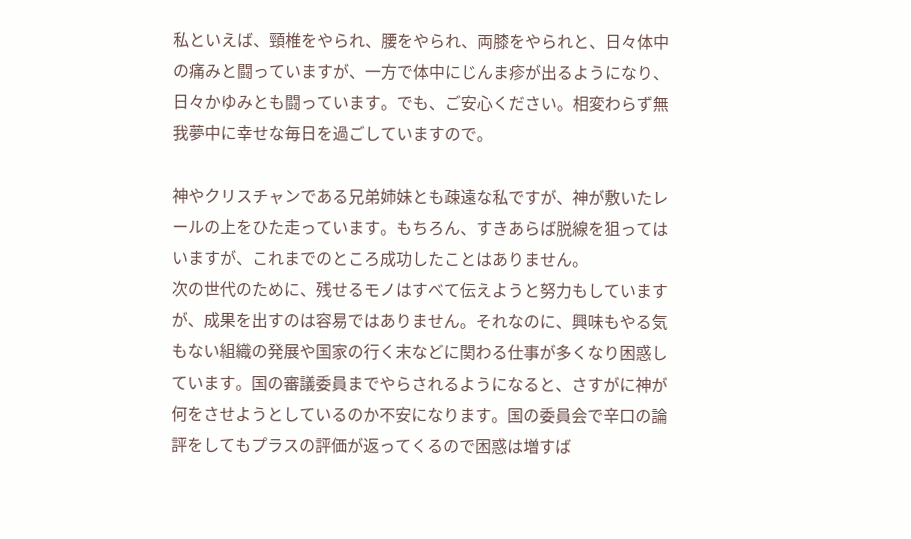私といえば、頸椎をやられ、腰をやられ、両膝をやられと、日々体中の痛みと闘っていますが、一方で体中にじんま疹が出るようになり、日々かゆみとも闘っています。でも、ご安心ください。相変わらず無我夢中に幸せな毎日を過ごしていますので。

神やクリスチャンである兄弟姉妹とも疎遠な私ですが、神が敷いたレールの上をひた走っています。もちろん、すきあらば脱線を狙ってはいますが、これまでのところ成功したことはありません。
次の世代のために、残せるモノはすべて伝えようと努力もしていますが、成果を出すのは容易ではありません。それなのに、興味もやる気もない組織の発展や国家の行く末などに関わる仕事が多くなり困惑しています。国の審議委員までやらされるようになると、さすがに神が何をさせようとしているのか不安になります。国の委員会で辛口の論評をしてもプラスの評価が返ってくるので困惑は増すば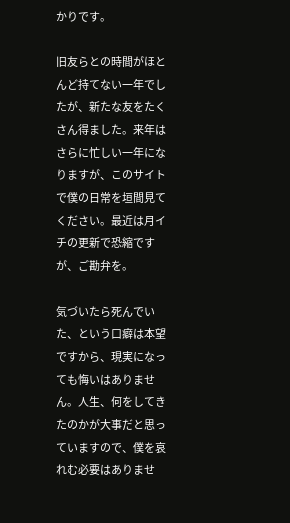かりです。

旧友らとの時間がほとんど持てない一年でしたが、新たな友をたくさん得ました。来年はさらに忙しい一年になりますが、このサイトで僕の日常を垣間見てください。最近は月イチの更新で恐縮ですが、ご勘弁を。

気づいたら死んでいた、という口癖は本望ですから、現実になっても悔いはありません。人生、何をしてきたのかが大事だと思っていますので、僕を哀れむ必要はありませ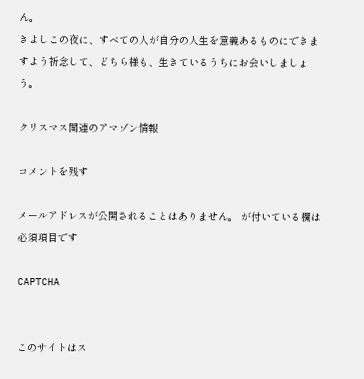ん。
きよしこの夜に、すべての人が自分の人生を意義あるものにできますよう祈念して、どちら様も、生きているうちにお会いしましょう。

クリスマス関連のアマゾン情報

コメントを残す

メールアドレスが公開されることはありません。 が付いている欄は必須項目です

CAPTCHA


このサイトはス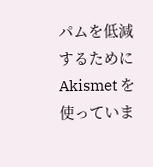パムを低減するために Akismet を使っていま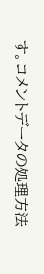す。コメントデータの処理方法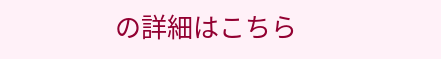の詳細はこちら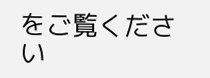をご覧ください